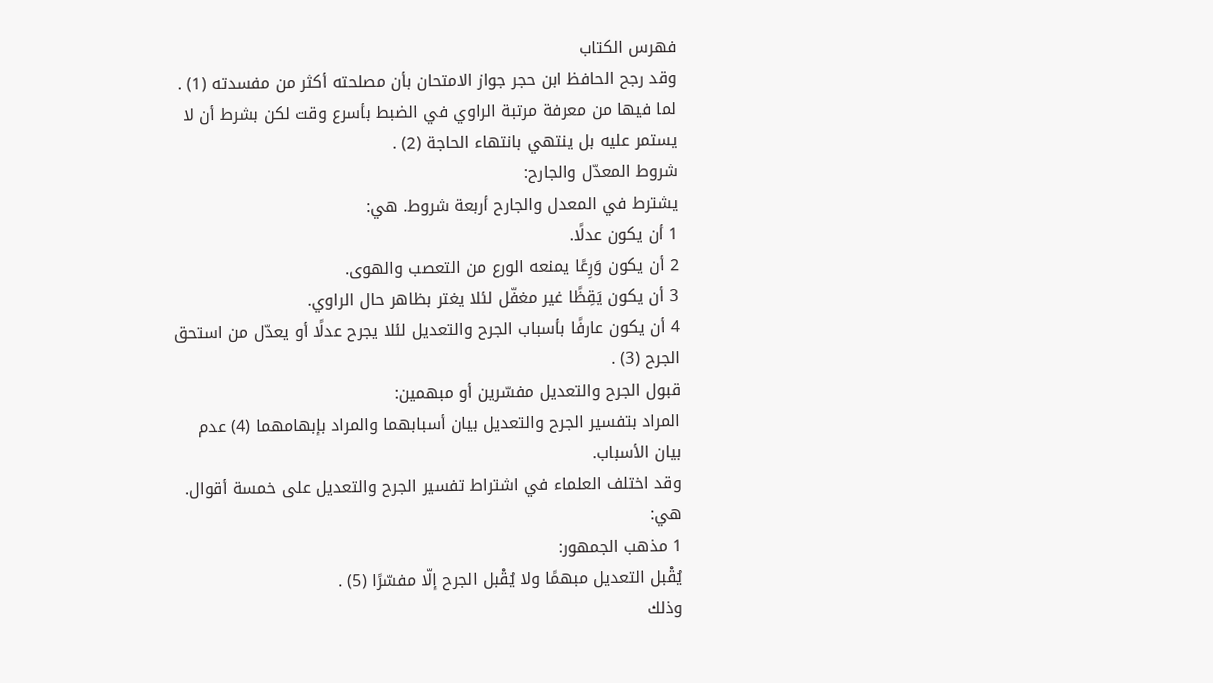فهرس الكتاب
وقد رجح الحافظ ابن حجر جواز الامتحان بأن مصلحته أكثر من مفسدته (1) . لما فيها من معرفة مرتبة الراوي في الضبط بأسرع وقت لكن بشرط أن لا يستمر عليه بل ينتهي بانتهاء الحاجة (2) .
شروط المعدّل والجارح:
يشترط في المعدل والجارح أربعة شروط. هي:
1 أن يكون عدلًا.
2 أن يكون وَرِعًا يمنعه الورع من التعصب والهوى.
3 أن يكون يَقِظًا غير مغفّل لئلا يغتر بظاهر حال الراوي.
4 أن يكون عارفًا بأسباب الجرح والتعديل لئلا يجرح عدلًا أو يعدّل من استحق الجرح (3) .
قبول الجرح والتعديل مفسّرين أو مبهمين:
المراد بتفسير الجرح والتعديل بيان أسبابهما والمراد بإبهامهما (4) عدم بيان الأسباب.
وقد اختلف العلماء في اشتراط تفسير الجرح والتعديل على خمسة أقوال. هي:
1 مذهب الجمهور:
يُقْبل التعديل مبهمًا ولا يُقْبل الجرح إلّا مفسّرًا (5) .
وذلك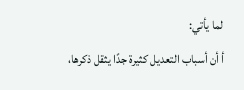لما يأتي:
أ أن أسباب التعديل كثيرة جدًا يثقل ذكرها،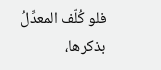فلو كُلّف المعدِّلُ بذكرها،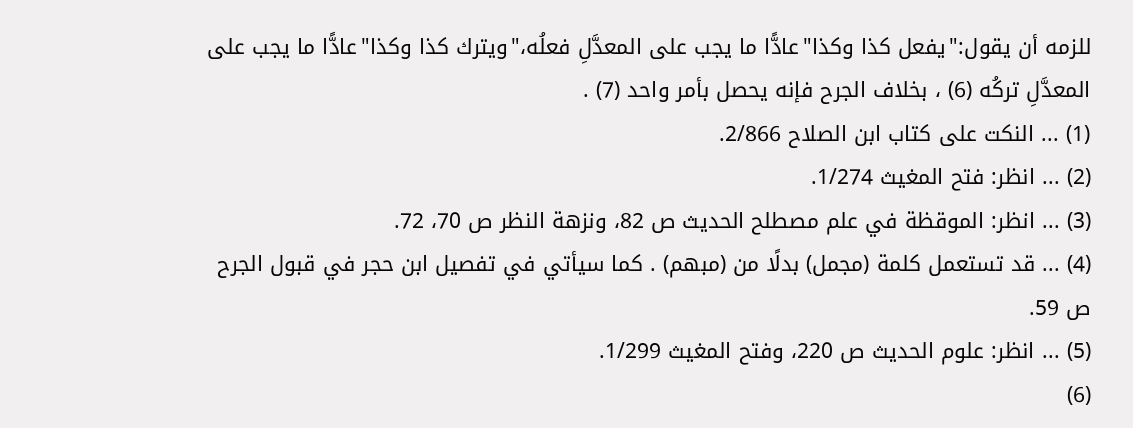للزمه أن يقول:"يفعل كذا وكذا"عادًّا ما يجب على المعدَّلِ فعلُه،"ويترك كذا وكذا"عادًّا ما يجب على المعدَّلِ تركُه (6) ، بخلاف الجرح فإنه يحصل بأمر واحد (7) .
(1) ... النكت على كتاب ابن الصلاح 2/866.
(2) ... انظر: فتح المغيث 1/274.
(3) ... انظر: الموقظة في علم مصطلح الحديث ص 82، ونزهة النظر ص 70، 72.
(4) ... قد تستعمل كلمة (مجمل) بدلًا من (مبهم) . كما سيأتي في تفصيل ابن حجر في قبول الجرح ص 59.
(5) ... انظر: علوم الحديث ص 220، وفتح المغيث 1/299.
(6)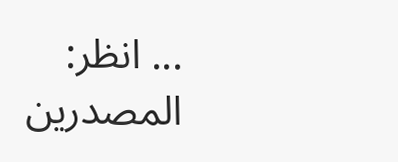... انظر: المصدرين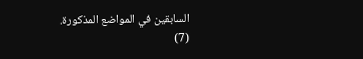السابقين في المواضع المذكورة.
(7)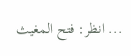... انظر: فتح المغيث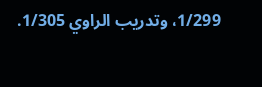1/299، وتدريب الراوي 1/305.